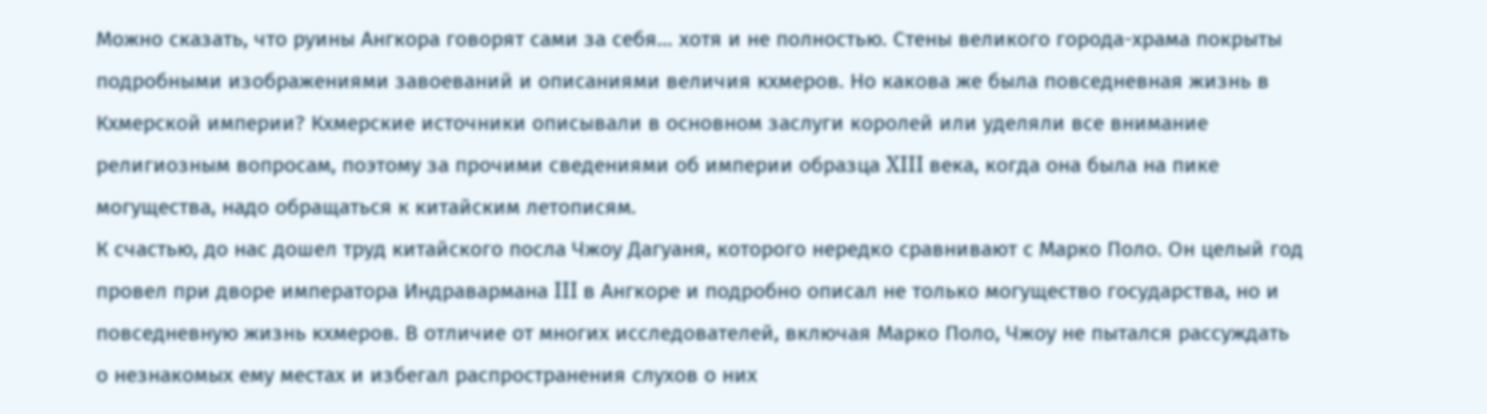Можно сказать, что руины Ангкора говорят сами за себя… хотя и не полностью. Стены великого города-храма покрыты подробными изображениями завоеваний и описаниями величия кхмеров. Но какова же была повседневная жизнь в Кхмерской империи? Кхмерские источники описывали в основном заслуги королей или уделяли все внимание религиозным вопросам, поэтому за прочими сведениями об империи образца XIII века, когда она была на пике могущества, надо обращаться к китайским летописям.
К счастью, до нас дошел труд китайского посла Чжоу Дагуаня, которого нередко сравнивают с Марко Поло. Он целый год провел при дворе императора Индравармана III в Ангкоре и подробно описал не только могущество государства, но и повседневную жизнь кхмеров. В отличие от многих исследователей, включая Марко Поло, Чжоу не пытался рассуждать о незнакомых ему местах и избегал распространения слухов о них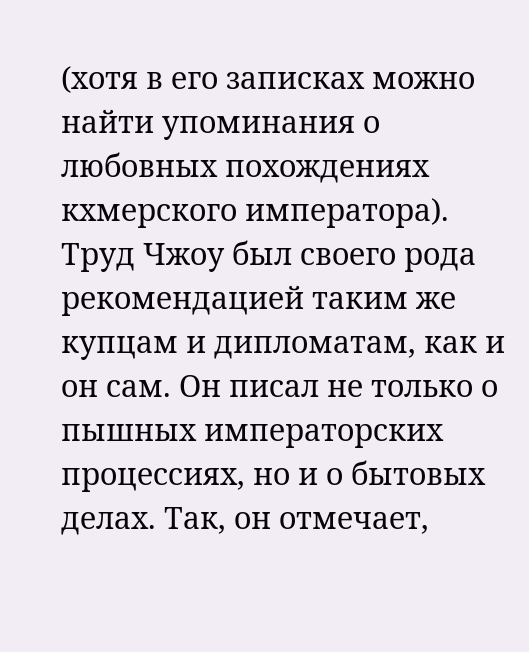(хотя в его записках можно найти упоминания о любовных похождениях кхмерского императора).
Труд Чжоу был своего рода рекомендацией таким же купцам и дипломатам, как и он сам. Он писал не только о пышных императорских процессиях, но и о бытовых делах. Так, он отмечает,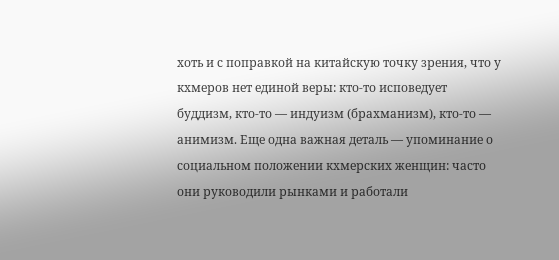хоть и с поправкой на китайскую точку зрения, что у кхмеров нет единой веры: кто-то исповедует буддизм, кто-то — индуизм (брахманизм), кто-то — анимизм. Еще одна важная деталь — упоминание о социальном положении кхмерских женщин: часто они руководили рынками и работали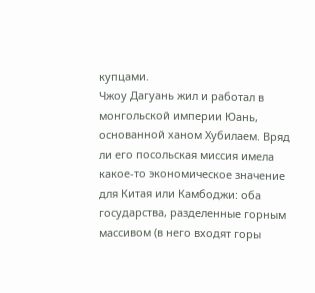купцами.
Чжоу Дагуань жил и работал в монгольской империи Юань, основанной ханом Хубилаем. Вряд ли его посольская миссия имела какое-то экономическое значение для Китая или Камбоджи: оба государства, разделенные горным массивом (в него входят горы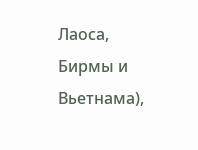Лаоса, Бирмы и Вьетнама),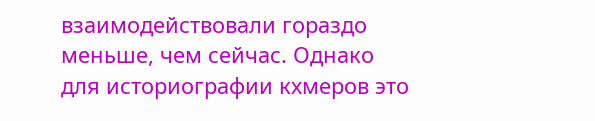взаимодействовали гораздо меньше, чем сейчас. Однако для историографии кхмеров это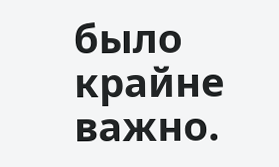было крайне важно.